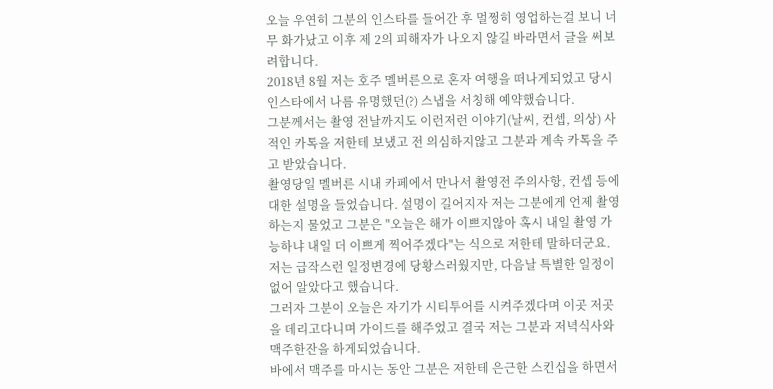오늘 우연히 그분의 인스타를 들어간 후 멀쩡히 영업하는걸 보니 너무 화가났고 이후 제 2의 피해자가 나오지 않길 바라면서 글을 써보려합니다.
2018년 8월 저는 호주 멜버른으로 혼자 여행을 떠나게되었고 당시 인스타에서 나름 유명했던(?) 스냅을 서칭해 예약했습니다.
그분께서는 촬영 전날까지도 이런저런 이야기(날씨, 컨셉, 의상) 사적인 카톡을 저한테 보냈고 전 의심하지않고 그분과 계속 카톡을 주고 받았습니다.
촬영당일 멜버른 시내 카페에서 만나서 촬영전 주의사항, 컨셉 등에 대한 설명을 들었습니다. 설명이 길어지자 저는 그분에게 언제 촬영하는지 물었고 그분은 "오늘은 해가 이쁘지않아 혹시 내일 촬영 가능하냐 내일 더 이쁘게 찍어주겠다"는 식으로 저한테 말하더군요.
저는 급작스런 일정변경에 당황스러웠지만, 다음날 특별한 일정이 없어 알았다고 했습니다.
그러자 그분이 오늘은 자기가 시티투어를 시켜주겠다며 이곳 저곳을 데리고다니며 가이드를 해주었고 결국 저는 그분과 저녁식사와 맥주한잔을 하게되었습니다.
바에서 맥주를 마시는 동안 그분은 저한테 은근한 스킨십을 하면서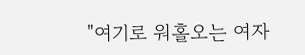"여기로 워홀오는 여자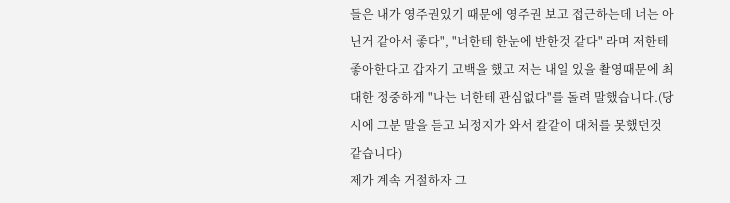들은 내가 영주권있기 때문에 영주권 보고 접근하는데 너는 아닌거 같아서 좋다", "너한테 한눈에 반한것 같다" 라며 저한테 좋아한다고 갑자기 고백을 했고 저는 내일 있을 촬영때문에 최대한 정중하게 "나는 너한테 관심없다"를 돌려 말했습니다.(당시에 그분 말을 듣고 뇌정지가 와서 칼같이 대처를 못했던것 같습니다)
제가 계속 거절하자 그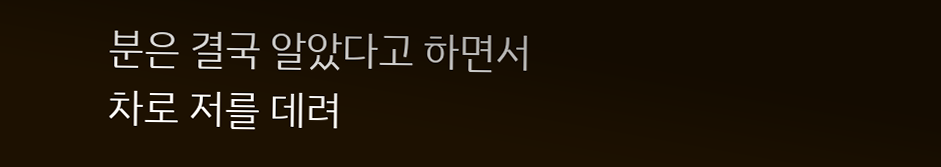분은 결국 알았다고 하면서 차로 저를 데려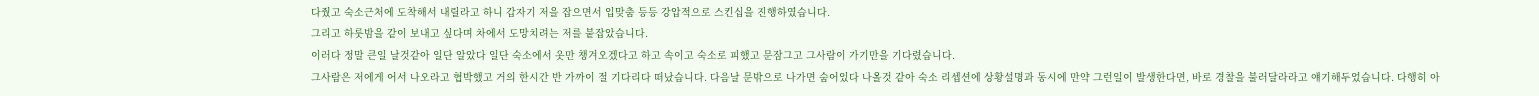다줬고 숙소근처에 도착해서 내릴라고 하니 갑자기 저을 잡으면서 입맞춤 등등 강압적으로 스킨십을 진행하였습니다.
그리고 하룻밤을 같이 보내고 싶다며 차에서 도망치려는 저를 붙잡았습니다.
이러다 정말 큰일 날것같아 일단 알았다 일단 숙소에서 옷만 챙겨오겠다고 하고 속이고 숙소로 피했고 문잠그고 그사람이 가기만을 기다렸습니다.
그사람은 저에게 어서 나오라고 협박했고 거의 한시간 반 가까이 절 기다리다 떠났습니다. 다음날 문밖으로 나가면 숨어있다 나올것 같아 숙소 리셉션에 상황설명과 동시에 만약 그런일이 발생한다면, 바로 경찰을 불러달라라고 얘기해두었습니다. 다행히 아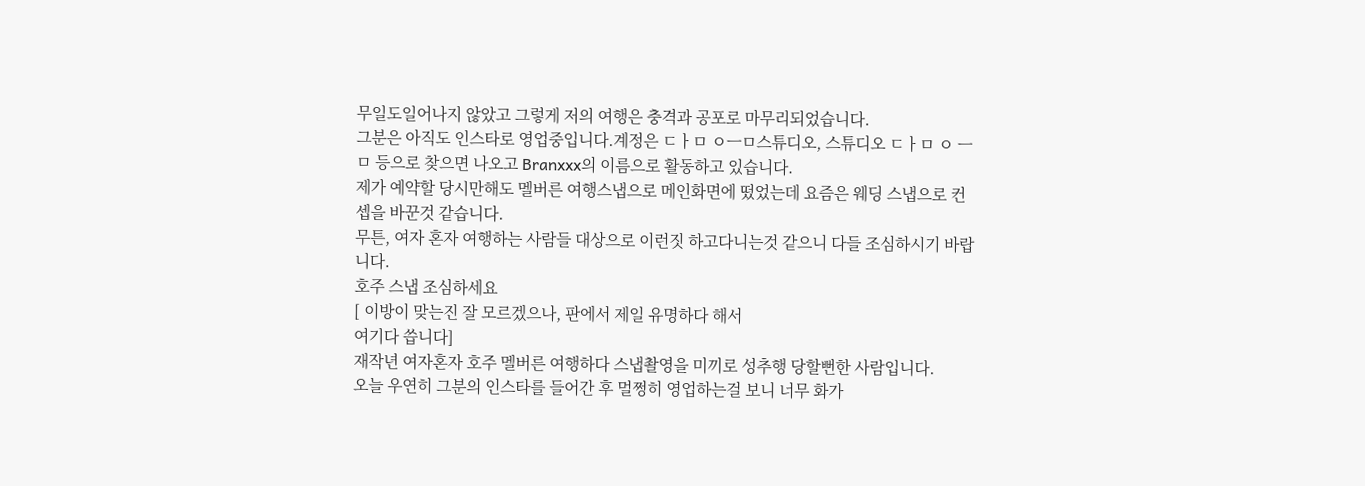무일도일어나지 않았고 그렇게 저의 여행은 충격과 공포로 마무리되었습니다.
그분은 아직도 인스타로 영업중입니다.계정은 ㄷㅏㅁ ㅇㅡㅁ스튜디오, 스튜디오 ㄷㅏㅁ ㅇ ㅡ ㅁ 등으로 찾으면 나오고 Branxxx의 이름으로 활동하고 있습니다.
제가 예약할 당시만해도 멜버른 여행스냅으로 메인화면에 떴었는데 요즘은 웨딩 스냅으로 컨셉을 바꾼것 같습니다.
무튼, 여자 혼자 여행하는 사람들 대상으로 이런짓 하고다니는것 같으니 다들 조심하시기 바랍니다.
호주 스냅 조심하세요
[ 이방이 맞는진 잘 모르겠으나, 판에서 제일 유명하다 해서
여기다 씁니다]
재작년 여자혼자 호주 멜버른 여행하다 스냅촬영을 미끼로 성추행 당할뻔한 사람입니다.
오늘 우연히 그분의 인스타를 들어간 후 멀쩡히 영업하는걸 보니 너무 화가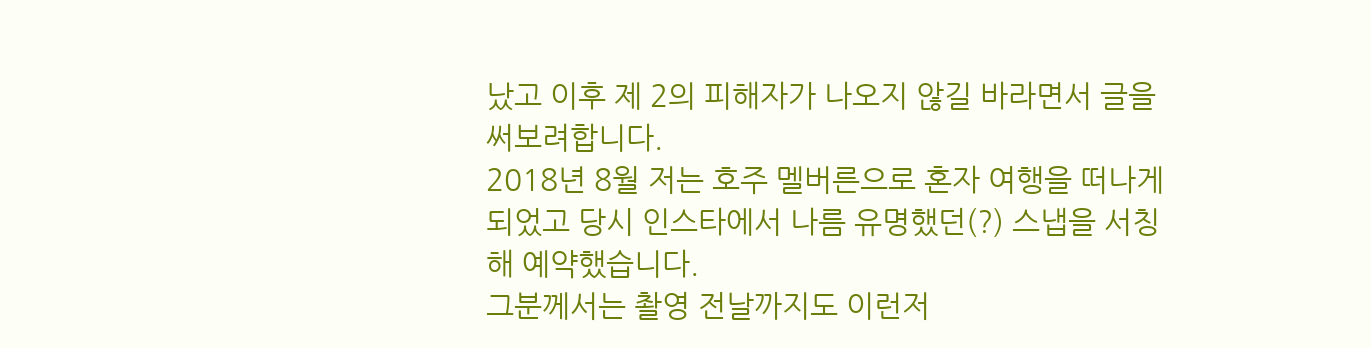났고 이후 제 2의 피해자가 나오지 않길 바라면서 글을 써보려합니다.
2018년 8월 저는 호주 멜버른으로 혼자 여행을 떠나게되었고 당시 인스타에서 나름 유명했던(?) 스냅을 서칭해 예약했습니다.
그분께서는 촬영 전날까지도 이런저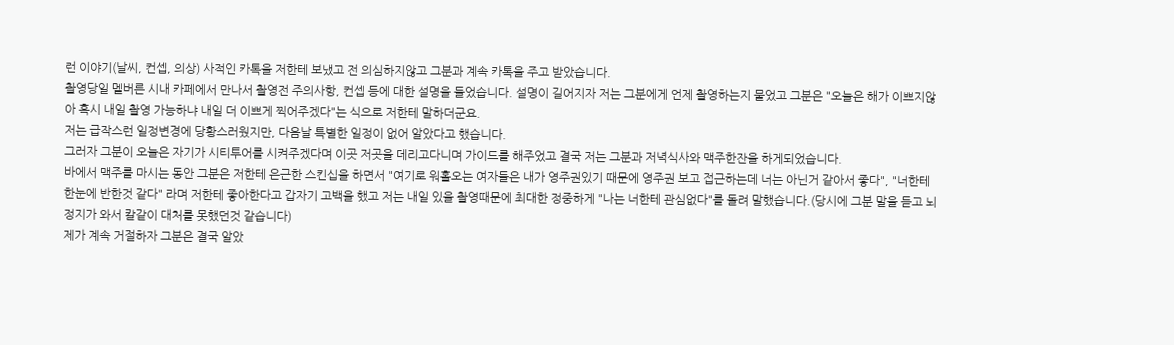런 이야기(날씨, 컨셉, 의상) 사적인 카톡을 저한테 보냈고 전 의심하지않고 그분과 계속 카톡을 주고 받았습니다.
촬영당일 멜버른 시내 카페에서 만나서 촬영전 주의사항, 컨셉 등에 대한 설명을 들었습니다. 설명이 길어지자 저는 그분에게 언제 촬영하는지 물었고 그분은 "오늘은 해가 이쁘지않아 혹시 내일 촬영 가능하냐 내일 더 이쁘게 찍어주겠다"는 식으로 저한테 말하더군요.
저는 급작스런 일정변경에 당황스러웠지만, 다음날 특별한 일정이 없어 알았다고 했습니다.
그러자 그분이 오늘은 자기가 시티투어를 시켜주겠다며 이곳 저곳을 데리고다니며 가이드를 해주었고 결국 저는 그분과 저녁식사와 맥주한잔을 하게되었습니다.
바에서 맥주를 마시는 동안 그분은 저한테 은근한 스킨십을 하면서 "여기로 워홀오는 여자들은 내가 영주권있기 때문에 영주권 보고 접근하는데 너는 아닌거 같아서 좋다", "너한테 한눈에 반한것 같다" 라며 저한테 좋아한다고 갑자기 고백을 했고 저는 내일 있을 촬영때문에 최대한 정중하게 "나는 너한테 관심없다"를 돌려 말했습니다.(당시에 그분 말을 듣고 뇌정지가 와서 칼같이 대처를 못했던것 같습니다)
제가 계속 거절하자 그분은 결국 알았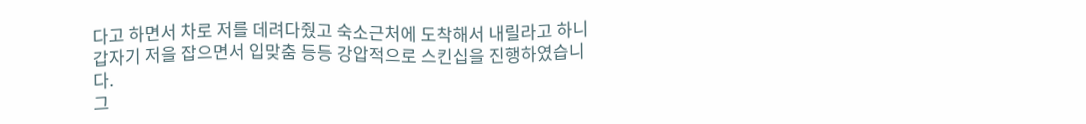다고 하면서 차로 저를 데려다줬고 숙소근처에 도착해서 내릴라고 하니 갑자기 저을 잡으면서 입맞춤 등등 강압적으로 스킨십을 진행하였습니다.
그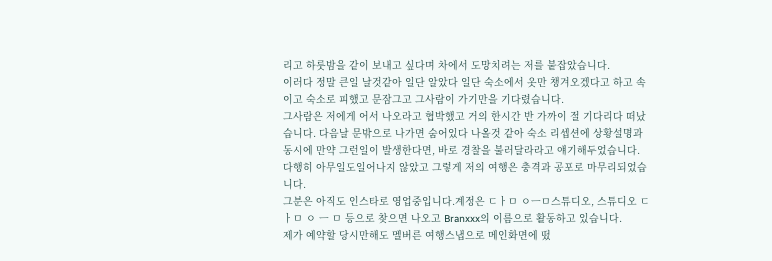리고 하룻밤을 같이 보내고 싶다며 차에서 도망치려는 저를 붙잡았습니다.
이러다 정말 큰일 날것같아 일단 알았다 일단 숙소에서 옷만 챙겨오겠다고 하고 속이고 숙소로 피했고 문잠그고 그사람이 가기만을 기다렸습니다.
그사람은 저에게 어서 나오라고 협박했고 거의 한시간 반 가까이 절 기다리다 떠났습니다. 다음날 문밖으로 나가면 숨어있다 나올것 같아 숙소 리셉션에 상황설명과 동시에 만약 그런일이 발생한다면, 바로 경찰을 불러달라라고 얘기해두었습니다. 다행히 아무일도일어나지 않았고 그렇게 저의 여행은 충격과 공포로 마무리되었습니다.
그분은 아직도 인스타로 영업중입니다.계정은 ㄷㅏㅁ ㅇㅡㅁ스튜디오, 스튜디오 ㄷㅏㅁ ㅇ ㅡ ㅁ 등으로 찾으면 나오고 Branxxx의 이름으로 활동하고 있습니다.
제가 예약할 당시만해도 멜버른 여행스냅으로 메인화면에 떴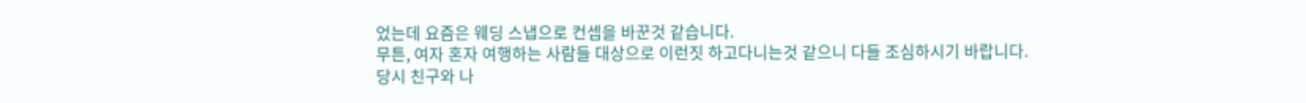었는데 요즘은 웨딩 스냅으로 컨셉을 바꾼것 같습니다.
무튼, 여자 혼자 여행하는 사람들 대상으로 이런짓 하고다니는것 같으니 다들 조심하시기 바랍니다.
당시 친구와 나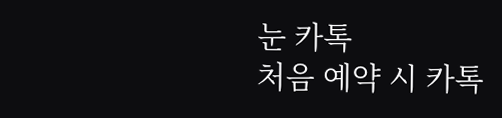눈 카톡
처음 예약 시 카톡